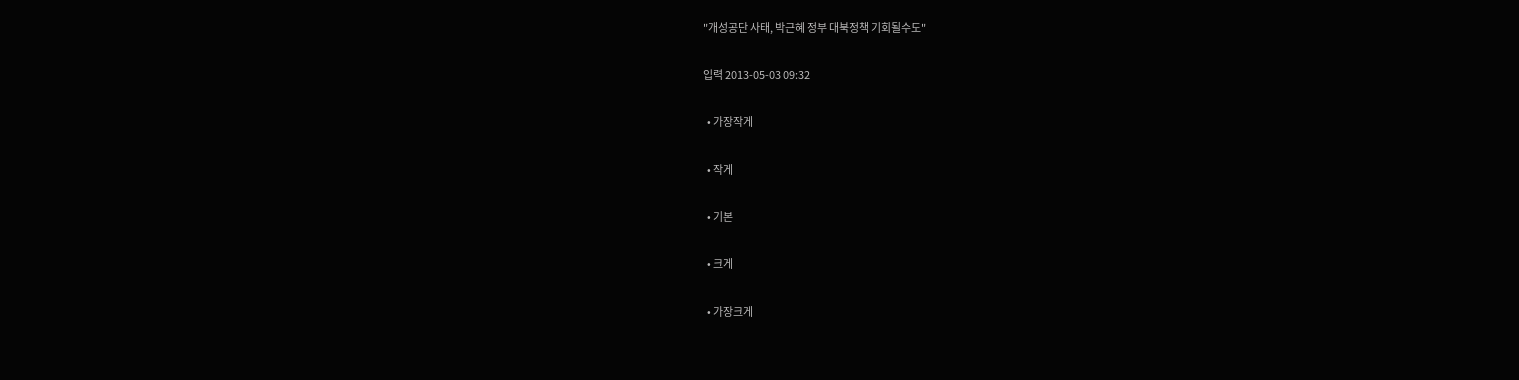"개성공단 사태, 박근혜 정부 대북정책 기회될수도"

입력 2013-05-03 09:32

  • 가장작게

  • 작게

  • 기본

  • 크게

  • 가장크게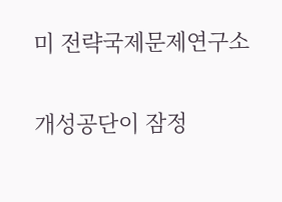미 전략국제문제연구소

개성공단이 잠정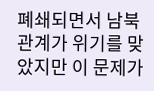폐쇄되면서 남북관계가 위기를 맞았지만 이 문제가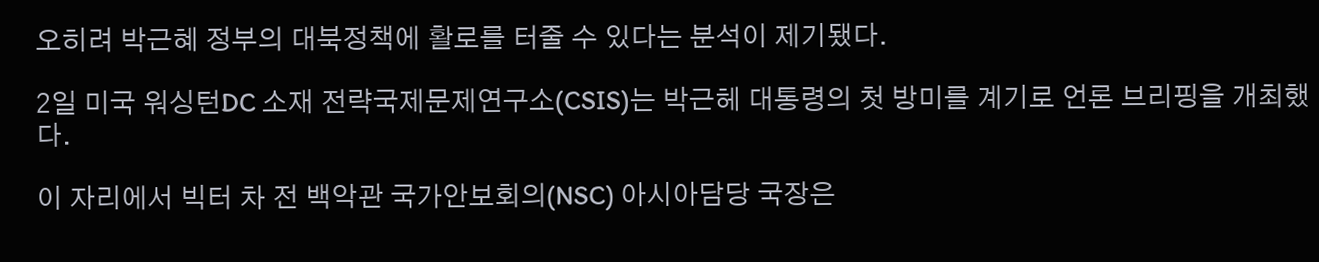오히려 박근혜 정부의 대북정책에 활로를 터줄 수 있다는 분석이 제기됐다.

2일 미국 워싱턴DC 소재 전략국제문제연구소(CSIS)는 박근헤 대통령의 첫 방미를 계기로 언론 브리핑을 개최했다.

이 자리에서 빅터 차 전 백악관 국가안보회의(NSC) 아시아담당 국장은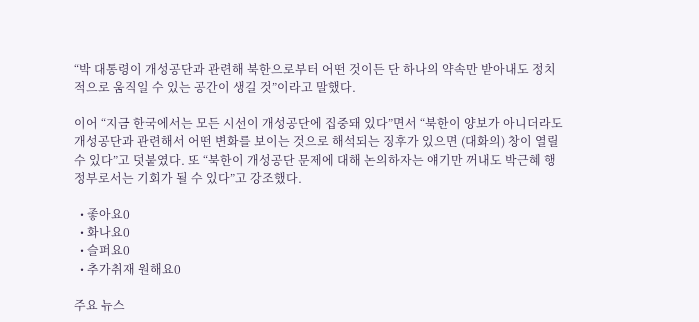“박 대통령이 개성공단과 관련해 북한으로부터 어떤 것이든 단 하나의 약속만 받아내도 정치적으로 움직일 수 있는 공간이 생길 것”이라고 말했다.

이어 “지금 한국에서는 모든 시선이 개성공단에 집중돼 있다”면서 “북한이 양보가 아니더라도 개성공단과 관련해서 어떤 변화를 보이는 것으로 해석되는 징후가 있으면 (대화의) 창이 열릴 수 있다”고 덧붙였다. 또 “북한이 개성공단 문제에 대해 논의하자는 얘기만 꺼내도 박근혜 행정부로서는 기회가 될 수 있다”고 강조했다.

  • 좋아요0
  • 화나요0
  • 슬퍼요0
  • 추가취재 원해요0

주요 뉴스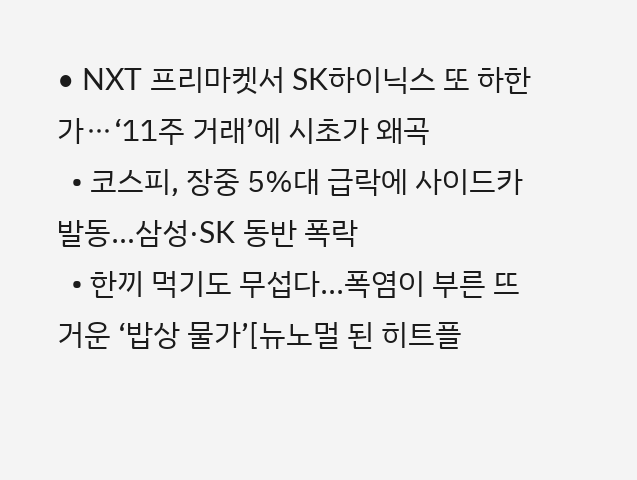• NXT 프리마켓서 SK하이닉스 또 하한가⋯‘11주 거래’에 시초가 왜곡
  • 코스피, 장중 5%대 급락에 사이드카 발동…삼성·SK 동반 폭락
  • 한끼 먹기도 무섭다...폭염이 부른 뜨거운 ‘밥상 물가’[뉴노멀 된 히트플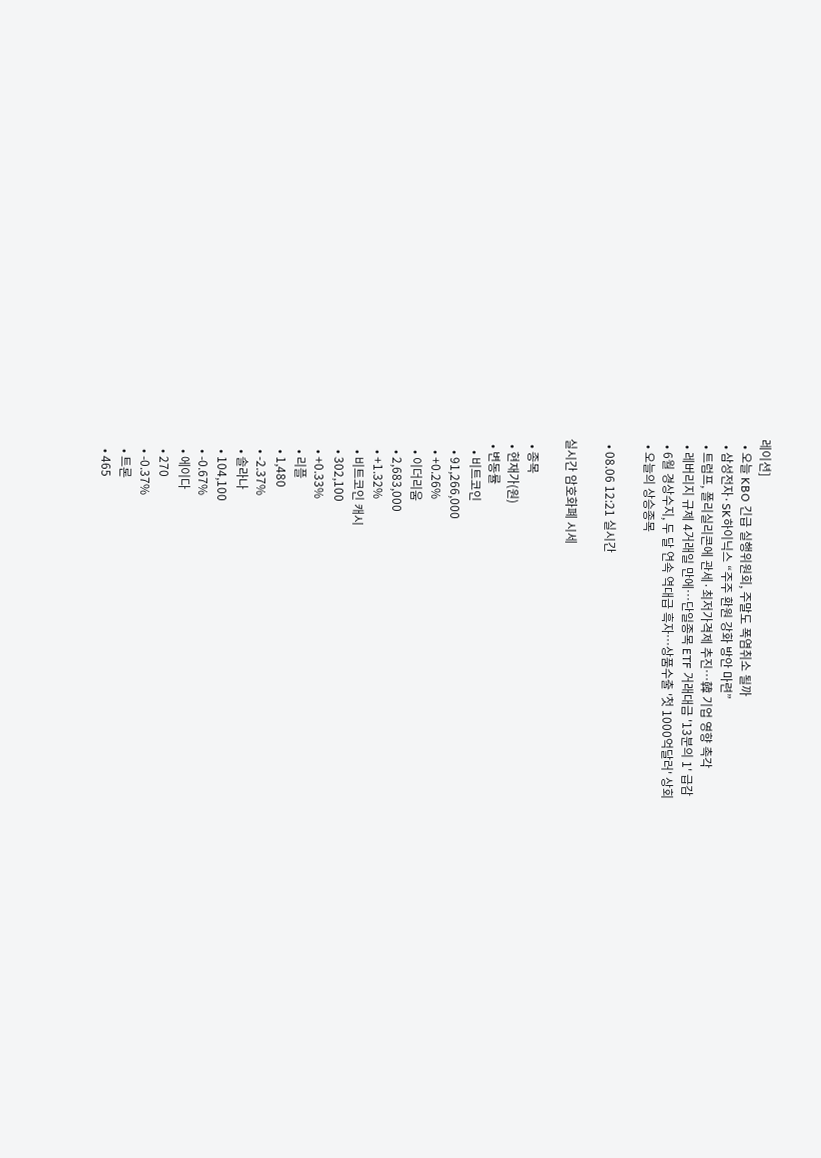레이션]
  • 오늘 KBO 긴급 실행위원회, 주말도 폭염취소 될까
  • 삼성전자·SK하이닉스 “주주 환원 강화 방안 마련”
  • 트럼프, 폴리실리콘에 관세·최저가격제 추진…韓 기업 영향 촉각
  • 레버리지 규제 4거래일 만에…단일종목 ETF 거래대금 '13분의 1' 급감
  • 6월 경상수지, 두 달 연속 역대급 흑자⋯상품수출 '첫 1000억달러' 상회
  • 오늘의 상승종목

  • 08.06 12:21 실시간

실시간 암호화폐 시세

  • 종목
  • 현재가(원)
  • 변동률
    • 비트코인
    • 91,266,000
    • +0.26%
    • 이더리움
    • 2,683,000
    • +1.32%
    • 비트코인 캐시
    • 302,100
    • +0.33%
    • 리플
    • 1,480
    • -2.37%
    • 솔라나
    • 104,100
    • -0.67%
    • 에이다
    • 270
    • -0.37%
    • 트론
    • 465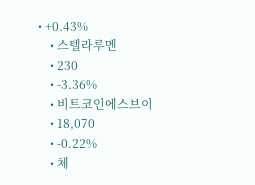• +0.43%
    • 스텔라루멘
    • 230
    • -3.36%
    • 비트코인에스브이
    • 18,070
    • -0.22%
    • 체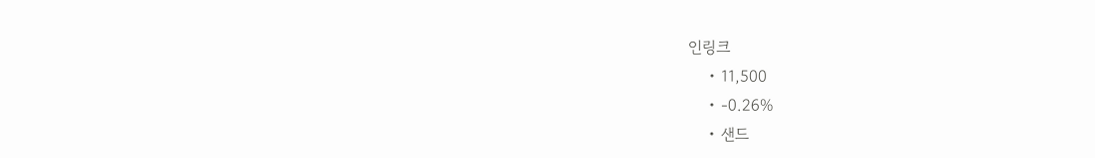인링크
    • 11,500
    • -0.26%
    • 샌드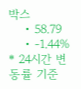박스
    • 58.79
    • -1.44%
* 24시간 변동률 기준